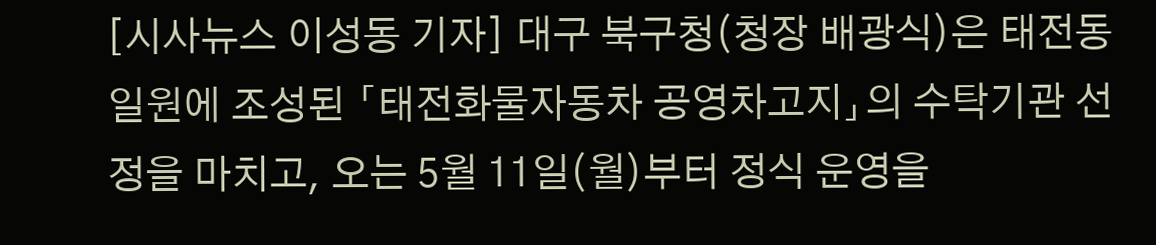[시사뉴스 이성동 기자] 대구 북구청(청장 배광식)은 태전동 일원에 조성된 「태전화물자동차 공영차고지」의 수탁기관 선정을 마치고, 오는 5월 11일(월)부터 정식 운영을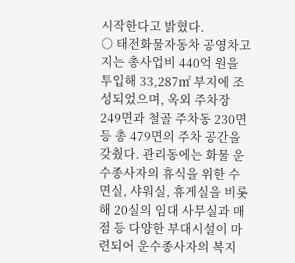시작한다고 밝혔다.
○ 태전화물자동차 공영차고지는 총사업비 440억 원을 투입해 33,287㎡ 부지에 조성되었으며, 옥외 주차장 249면과 철골 주차동 230면 등 총 479면의 주차 공간을 갖췄다. 관리동에는 화물 운수종사자의 휴식을 위한 수면실, 샤워실, 휴게실을 비롯해 20실의 임대 사무실과 매점 등 다양한 부대시설이 마련되어 운수종사자의 복지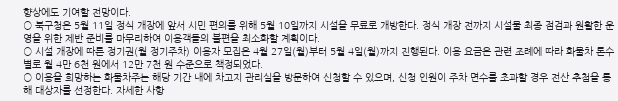향상에도 기여할 전망이다.
○ 북구청은 5월 11일 정식 개장에 앞서 시민 편의를 위해 5월 10일까지 시설을 무료로 개방한다. 정식 개장 전까지 시설물 최종 점검과 원활한 운영을 위한 제반 준비를 마무리하여 이용객들의 불편을 최소화할 계획이다.
○ 시설 개장에 따른 정기권(월 정기주차) 이용자 모집은 4월 27일(월)부터 5월 4일(월)까지 진행된다. 이용 요금은 관련 조례에 따라 화물차 톤수별로 월 4만 6천 원에서 12만 7천 원 수준으로 책정되었다.
○ 이용을 희망하는 화물차주는 해당 기간 내에 차고지 관리실을 방문하여 신청할 수 있으며, 신청 인원이 주차 면수를 초과할 경우 전산 추첨을 통해 대상자를 선정한다. 자세한 사항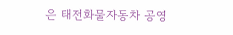은 태전화물자동차 공영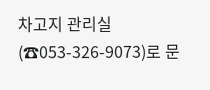차고지 관리실(☎053-326-9073)로 문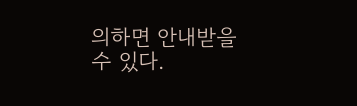의하면 안내받을 수 있다.